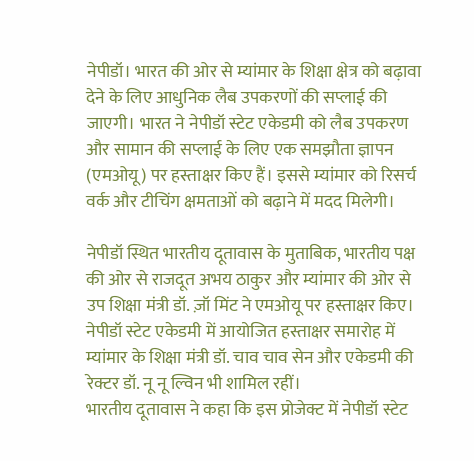नेपीडॉ। भारत की ओर से म्यांमार के शिक्षा क्षेत्र को बढ़ावा देने के लिए आधुनिक लैब उपकरणों की सप्लाई की जाएगी। भारत ने नेपीडॉ स्टेट एकेडमी को लैब उपकरण और सामान की सप्लाई के लिए एक समझौता ज्ञापन (एमओयू) पर हस्ताक्षर किए हैं। इससे म्यांमार को रिसर्च वर्क और टीचिंग क्षमताओं को बढ़ाने में मदद मिलेगी।

नेपीडॉ स्थित भारतीय दूतावास के मुताबिक, भारतीय पक्ष की ओर से राजदूत अभय ठाकुर और म्यांमार की ओर से उप शिक्षा मंत्री डॉ. ज़ॉ मिंट ने एमओयू पर हस्ताक्षर किए। नेपीडॉ स्टेट एकेडमी में आयोजित हस्ताक्षर समारोह में म्यांमार के शिक्षा मंत्री डॉ. चाव चाव सेन और एकेडमी की रेक्टर डॉ. नू नू ल्विन भी शामिल रहीं।
भारतीय दूतावास ने कहा कि इस प्रोजेक्ट में नेपीडॉ स्टेट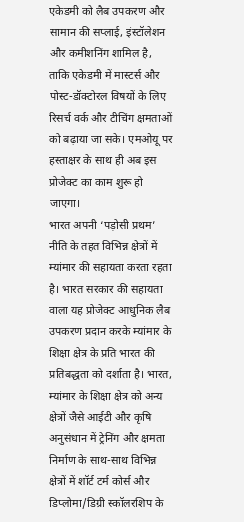एकेडमी को लैब उपकरण और सामान की सप्लाई, इंस्टॉलेशन और कमीशनिंग शामिल है, ताकि एकेडमी में मास्टर्स और पोस्ट-डॉक्टोरल विषयों के लिए रिसर्च वर्क और टीचिंग क्षमताओं को बढ़ाया जा सके। एमओयू पर हस्ताक्षर के साथ ही अब इस प्रोजेक्ट का काम शुरू हो जाएगा।
भारत अपनी ‘पड़ोसी प्रथम’ नीति के तहत विभिन्न क्षेत्रों में म्यांमार की सहायता करता रहता है। भारत सरकार की सहायता वाला यह प्रोजेक्ट आधुनिक लैब उपकरण प्रदान करके म्यांमार के शिक्षा क्षेत्र के प्रति भारत की प्रतिबद्धता को दर्शाता है। भारत, म्यांमार के शिक्षा क्षेत्र को अन्य क्षेत्रों जैसे आईटी और कृषि अनुसंधान में ट्रेनिंग और क्षमता निर्माण के साथ-साथ विभिन्न क्षेत्रों में शॉर्ट टर्म कोर्स और डिप्लोमा/डिग्री स्कॉलरशिप के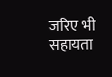जरिए भी सहायता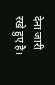देना जारी रखे हुए है।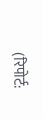(रिपोर्ट: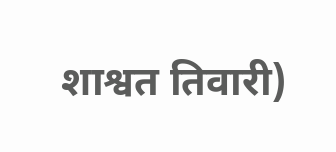शाश्वत तिवारी)